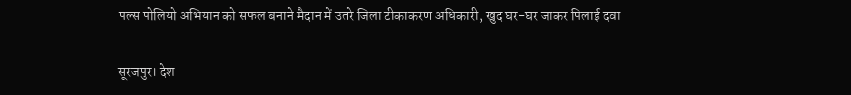पल्स पोलियो अभियान को सफल बनाने मैदान में उतरे जिला टीकाकरण अधिकारी, खुद घर-घर जाकर पिलाई दवा

सूरजपुर। देश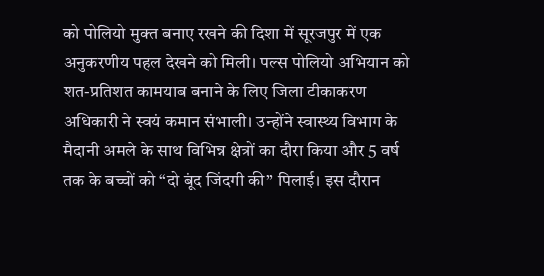को पोलियो मुक्त बनाए रखने की दिशा में सूरजपुर में एक अनुकरणीय पहल देखने को मिली। पल्स पोलियो अभियान को शत-प्रतिशत कामयाब बनाने के लिए जिला टीकाकरण अधिकारी ने स्वयं कमान संभाली। उन्होंने स्वास्थ्य विभाग के मैदानी अमले के साथ विभिन्न क्षेत्रों का दौरा किया और 5 वर्ष तक के बच्चों को “दो बूंद जिंदगी की” पिलाई। इस दौरान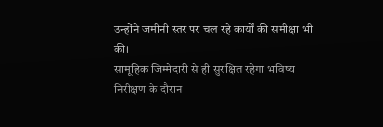उन्होंने जमीनी स्तर पर चल रहे कार्यों की समीक्षा भी की।
सामूहिक जिम्मेदारी से ही सुरक्षित रहेगा भविष्य
निरीक्षण के दौरान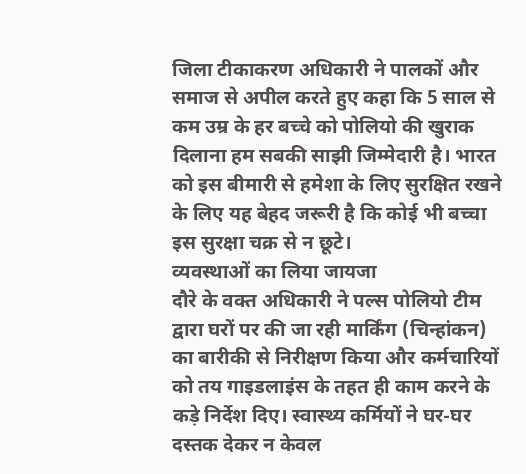जिला टीकाकरण अधिकारी ने पालकों और समाज से अपील करते हुए कहा कि 5 साल से कम उम्र के हर बच्चे को पोलियो की खुराक दिलाना हम सबकी साझी जिम्मेदारी है। भारत को इस बीमारी से हमेशा के लिए सुरक्षित रखने के लिए यह बेहद जरूरी है कि कोई भी बच्चा इस सुरक्षा चक्र से न छूटे।
व्यवस्थाओं का लिया जायजा
दौरे के वक्त अधिकारी ने पल्स पोलियो टीम द्वारा घरों पर की जा रही मार्किंग (चिन्हांकन) का बारीकी से निरीक्षण किया और कर्मचारियों को तय गाइडलाइंस के तहत ही काम करने के कड़े निर्देश दिए। स्वास्थ्य कर्मियों ने घर-घर दस्तक देकर न केवल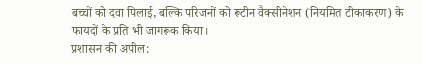बच्चों को दवा पिलाई, बल्कि परिजनों को रूटीन वैक्सीनेशन (नियमित टीकाकरण) के फायदों के प्रति भी जागरूक किया।
प्रशासन की अपील: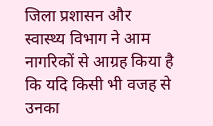जिला प्रशासन और स्वास्थ्य विभाग ने आम नागरिकों से आग्रह किया है कि यदि किसी भी वजह से उनका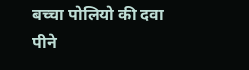बच्चा पोलियो की दवा पीने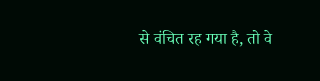से वंचित रह गया है, तो वे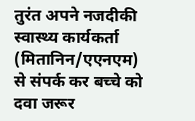तुरंत अपने नजदीकी स्वास्थ्य कार्यकर्ता (मितानिन/एएनएम) से संपर्क कर बच्चे को दवा जरूर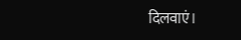दिलवाएं।